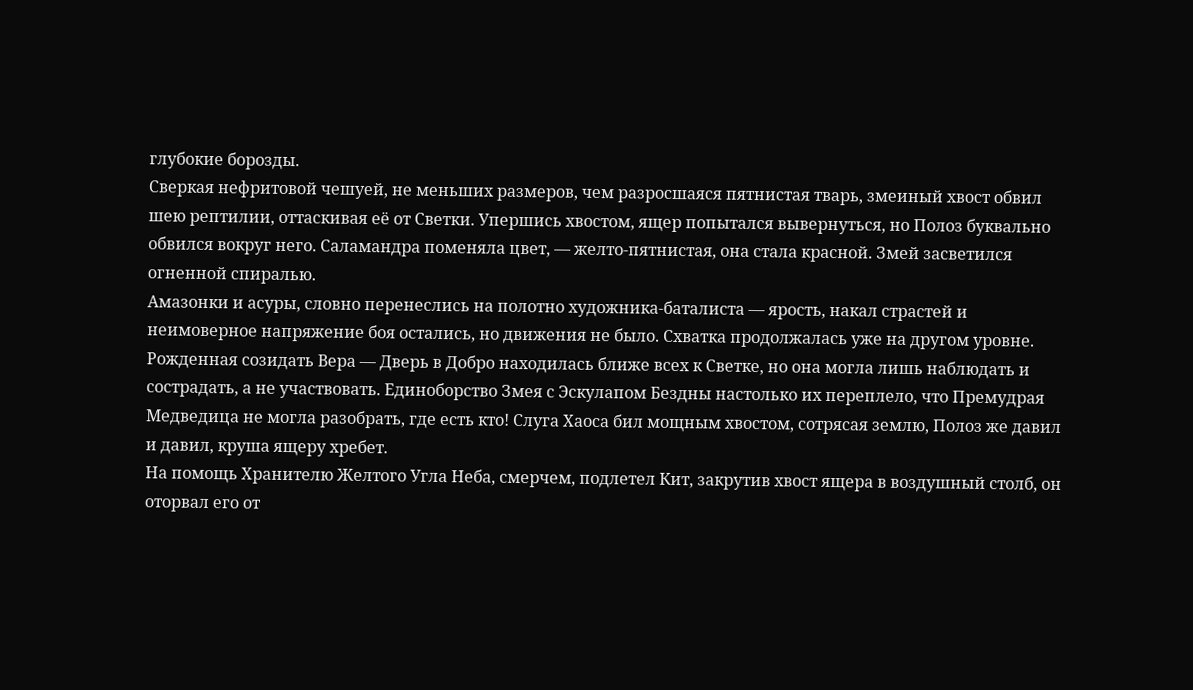глубокие борозды.
Сверкая нефритовой чешуей, не меньших размеров, чем разросшаяся пятнистая тварь, змеиный хвост обвил шею рептилии, оттаскивая её от Светки. Упершись хвостом, ящер попытался вывернуться, но Полоз буквально обвился вокруг него. Саламандра поменяла цвет, — желто-пятнистая, она стала красной. Змей засветился огненной спиралью.
Амазонки и асуры, словно перенеслись на полотно художника-баталиста — ярость, накал страстей и неимоверное напряжение боя остались, но движения не было. Схватка продолжалась уже на другом уровне.
Рожденная созидать Вера — Дверь в Добро находилась ближе всех к Светке, но она могла лишь наблюдать и сострадать, а не участвовать. Единоборство Змея с Эскулапом Бездны настолько их переплело, что Премудрая Медведица не могла разобрать, где есть кто! Слуга Хаоса бил мощным хвостом, сотрясая землю, Полоз же давил и давил, круша ящеру хребет.
На помощь Хранителю Желтого Угла Неба, смерчем, подлетел Кит, закрутив хвост ящера в воздушный столб, он оторвал его от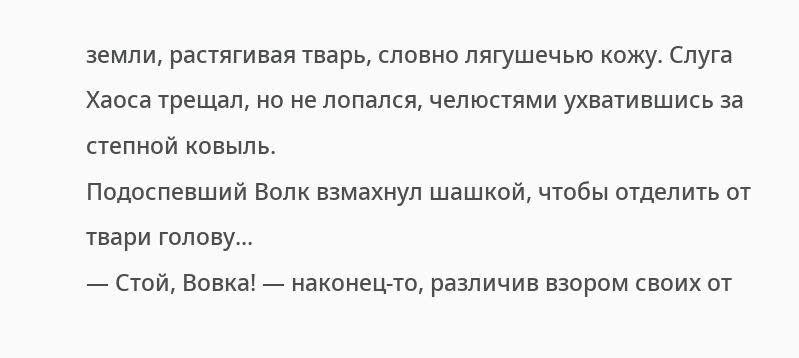земли, растягивая тварь, словно лягушечью кожу. Слуга Хаоса трещал, но не лопался, челюстями ухватившись за степной ковыль.
Подоспевший Волк взмахнул шашкой, чтобы отделить от твари голову...
— Стой, Вовка! — наконец-то, различив взором своих от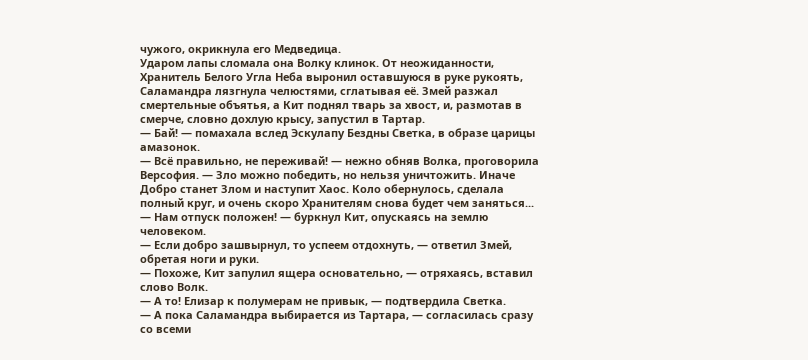чужого, окрикнула его Медведица.
Ударом лапы сломала она Волку клинок. От неожиданности, Хранитель Белого Угла Неба выронил оставшуюся в руке рукоять, Саламандра лязгнула челюстями, сглатывая её. Змей разжал смертельные объятья, а Кит поднял тварь за хвост, и, размотав в смерче, словно дохлую крысу, запустил в Тартар.
— Бай! — помахала вслед Эскулапу Бездны Светка, в образе царицы амазонок.
— Всё правильно, не переживай! — нежно обняв Волка, проговорила Версофия. — Зло можно победить, но нельзя уничтожить. Иначе Добро станет Злом и наступит Хаос. Коло обернулось, сделала полный круг, и очень скоро Хранителям снова будет чем заняться...
— Нам отпуск положен! — буркнул Кит, опускаясь на землю человеком.
— Если добро зашвырнул, то успеем отдохнуть, — ответил Змей, обретая ноги и руки.
— Похоже, Кит запулил ящера основательно, — отряхаясь, вставил слово Волк.
— А то! Елизар к полумерам не привык, — подтвердила Светка.
— А пока Саламандра выбирается из Тартара, — согласилась сразу со всеми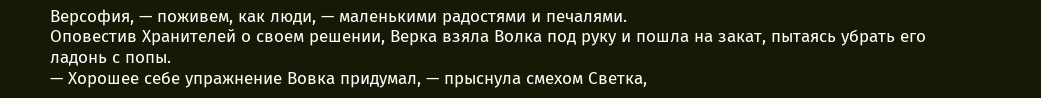Версофия, — поживем, как люди, — маленькими радостями и печалями.
Оповестив Хранителей о своем решении, Верка взяла Волка под руку и пошла на закат, пытаясь убрать его ладонь с попы.
— Хорошее себе упражнение Вовка придумал, — прыснула смехом Светка,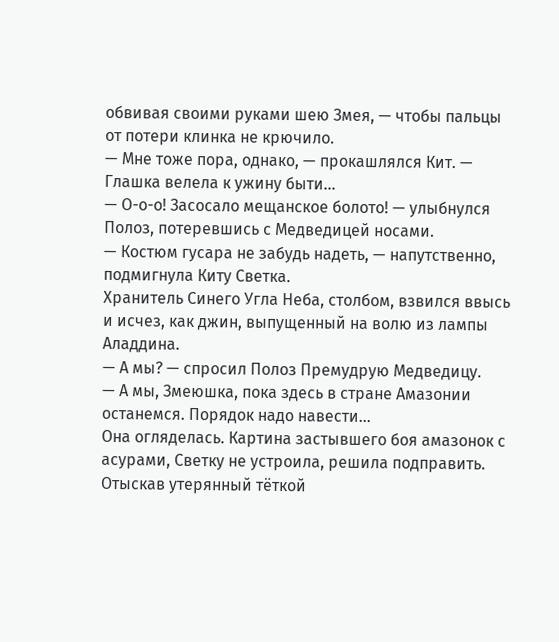обвивая своими руками шею Змея, — чтобы пальцы от потери клинка не крючило.
— Мне тоже пора, однако, — прокашлялся Кит. — Глашка велела к ужину быти...
— О-о-о! Засосало мещанское болото! — улыбнулся Полоз, потеревшись с Медведицей носами.
— Костюм гусара не забудь надеть, — напутственно, подмигнула Киту Светка.
Хранитель Синего Угла Неба, столбом, взвился ввысь и исчез, как джин, выпущенный на волю из лампы Аладдина.
— А мы? — спросил Полоз Премудрую Медведицу.
— А мы, Змеюшка, пока здесь в стране Амазонии останемся. Порядок надо навести...
Она огляделась. Картина застывшего боя амазонок с асурами, Светку не устроила, решила подправить. Отыскав утерянный тёткой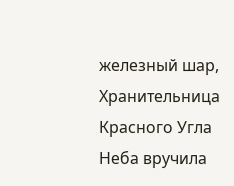железный шар, Хранительница Красного Угла Неба вручила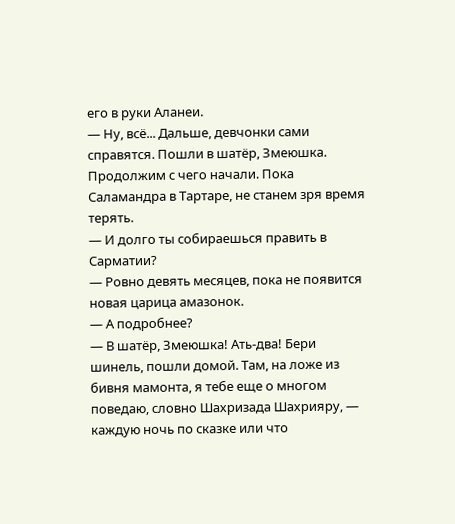его в руки Аланеи.
— Ну, всё... Дальше, девчонки сами справятся. Пошли в шатёр, Змеюшка. Продолжим с чего начали. Пока Саламандра в Тартаре, не станем зря время терять.
— И долго ты собираешься править в Сарматии?
— Ровно девять месяцев, пока не появится новая царица амазонок.
— А подробнее?
— В шатёр, Змеюшка! Ать-два! Бери шинель, пошли домой. Там, на ложе из бивня мамонта, я тебе еще о многом поведаю, словно Шахризада Шахрияру, — каждую ночь по сказке или что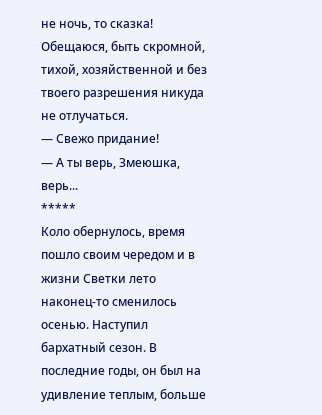не ночь, то сказка! Обещаюся, быть скромной, тихой, хозяйственной и без твоего разрешения никуда не отлучаться.
— Свежо придание!
— А ты верь, Змеюшка, верь...
*****
Коло обернулось, время пошло своим чередом и в жизни Светки лето наконец-то сменилось осенью. Наступил бархатный сезон. В последние годы, он был на удивление теплым, больше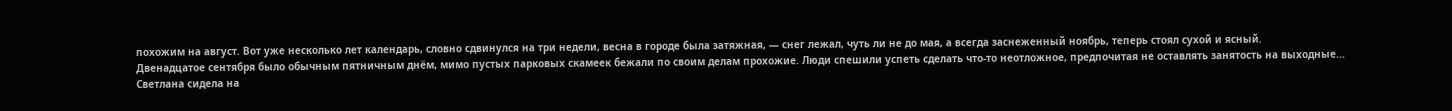похожим на август. Вот уже несколько лет календарь, словно сдвинулся на три недели, весна в городе была затяжная, — снег лежал, чуть ли не до мая, а всегда заснеженный ноябрь, теперь стоял сухой и ясный.
Двенадцатое сентября было обычным пятничным днём, мимо пустых парковых скамеек бежали по своим делам прохожие. Люди спешили успеть сделать что-то неотложное, предпочитая не оставлять занятость на выходные...
Светлана сидела на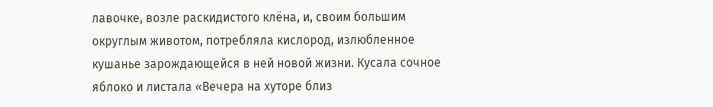лавочке, возле раскидистого клёна, и, своим большим округлым животом, потребляла кислород, излюбленное кушанье зарождающейся в ней новой жизни. Кусала сочное яблоко и листала «Вечера на хуторе близ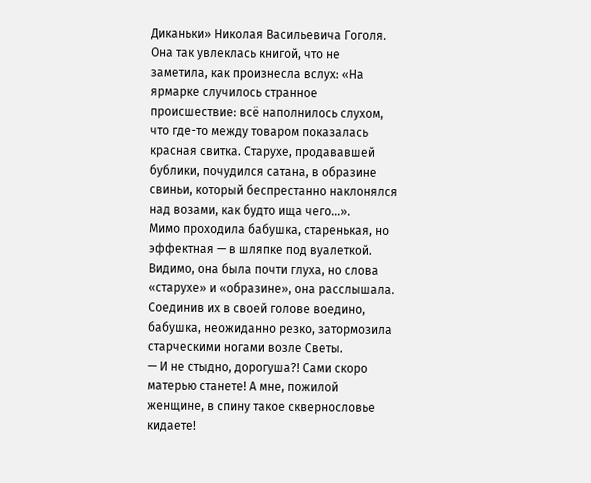Диканьки» Николая Васильевича Гоголя.
Она так увлеклась книгой, что не заметила, как произнесла вслух: «На ярмарке случилось странное происшествие: всё наполнилось слухом, что где-то между товаром показалась красная свитка. Старухе, продававшей бублики, почудился сатана, в образине свиньи, который беспрестанно наклонялся над возами, как будто ища чего...».
Мимо проходила бабушка, старенькая, но эффектная — в шляпке под вуалеткой. Видимо, она была почти глуха, но слова «старухе» и «образине», она расслышала. Соединив их в своей голове воедино, бабушка, неожиданно резко, затормозила старческими ногами возле Светы.
— И не стыдно, дорогуша?! Сами скоро матерью станете! А мне, пожилой женщине, в спину такое сквернословье кидаете!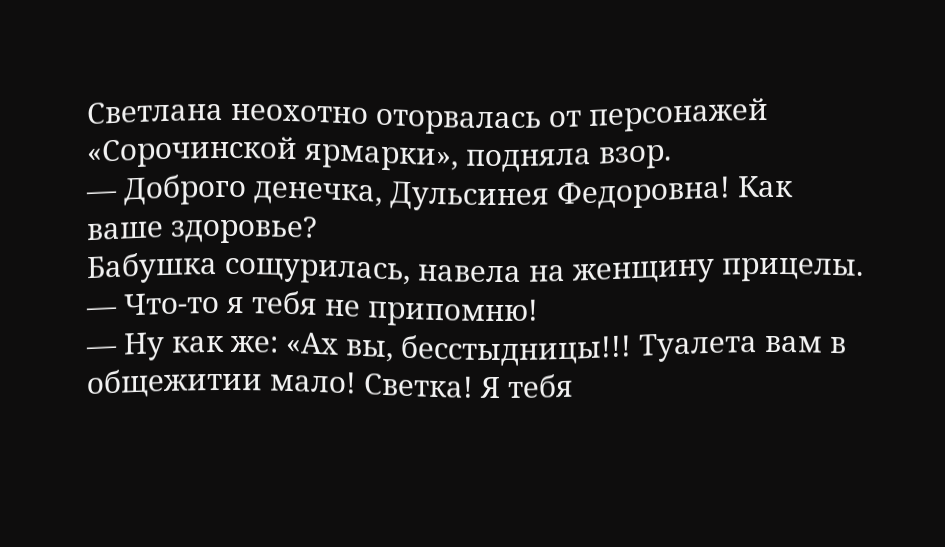Светлана неохотно оторвалась от персонажей «Сорочинской ярмарки», подняла взор.
— Доброго денечка, Дульсинея Федоровна! Как ваше здоровье?
Бабушка сощурилась, навела на женщину прицелы.
— Что-то я тебя не припомню!
— Ну как же: «Ах вы, бесстыдницы!!! Туалета вам в общежитии мало! Светка! Я тебя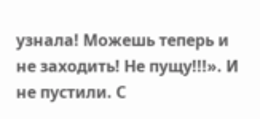узнала! Можешь теперь и не заходить! Не пущу!!!». И не пустили. С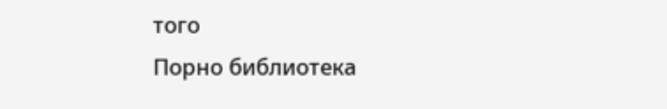того
Порно библиотека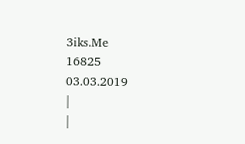3iks.Me
16825
03.03.2019
|
|